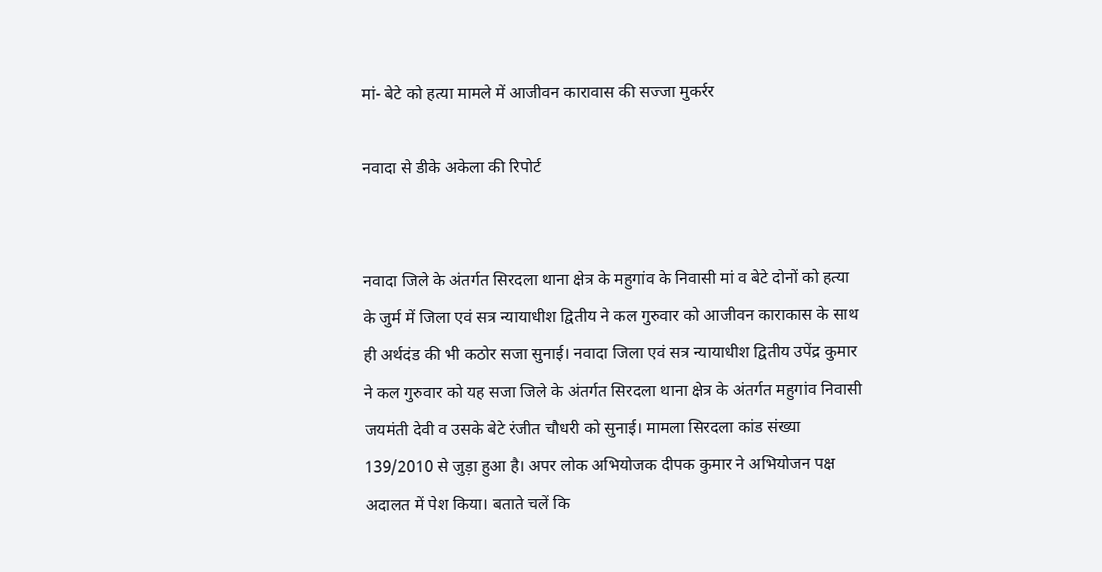मां- बेटे को हत्या मामले में आजीवन कारावास की सज्जा मुकर्रर

नवादा से डीके अकेला की रिपोर्ट


नवादा जिले के अंतर्गत सिरदला थाना क्षेत्र के महुगांव के निवासी मां व बेटे दोनों को हत्या के जुर्म में जिला एवं सत्र न्यायाधीश द्वितीय ने कल गुरुवार को आजीवन काराकास के साथ ही अर्थदंड की भी कठोर सजा सुनाई। नवादा जिला एवं सत्र न्यायाधीश द्वितीय उपेंद्र कुमार ने कल गुरुवार को यह सजा जिले के अंतर्गत सिरदला थाना क्षेत्र के अंतर्गत महुगांव निवासी जयमंती देवी व उसके बेटे रंजीत चौधरी को सुनाई। मामला सिरदला कांड संख्या 139/2010 से जुड़ा हुआ है। अपर लोक अभियोजक दीपक कुमार ने अभियोजन पक्ष अदालत में पेश किया। बताते चलें कि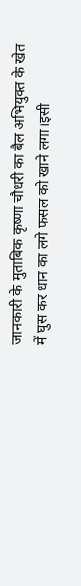जानकारी के मुताबिक कृष्णा चौधरी का बैल अभियुक्त के खेत में घुस कर धान का लगे फसल को खाने लगा।इसी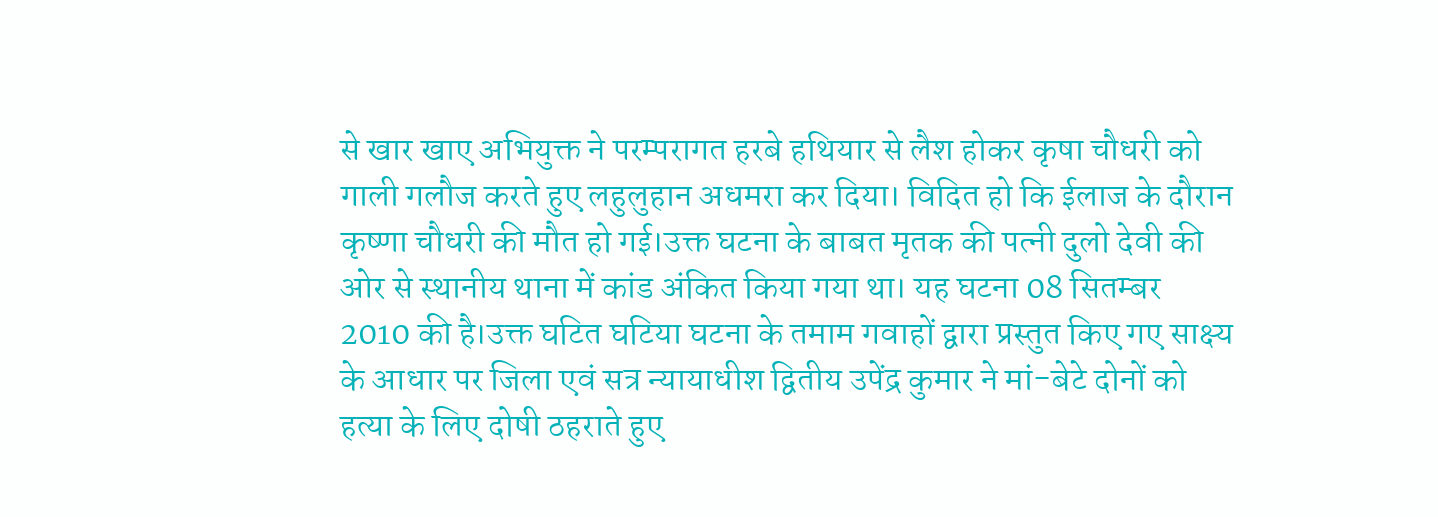से खार खाए अभियुक्त ने परम्परागत हरबे हथियार से लैश होकर कृषा चौधरी को गाली गलौज करते हुए लहुलुहान अधमरा कर दिया। विदित हो कि ईलाज के दौरान कृष्णा चौधरी की मौत हो गई।उक्त घटना के बाबत मृतक की पत्नी दुलो देवी की ओर से स्थानीय थाना में कांड अंकित किया गया था। यह घटना 08 सितम्बर 2010 की है।उक्त घटित घटिया घटना के तमाम गवाहों द्वारा प्रस्तुत किए गए साक्ष्य के आधार पर जिला एवं सत्र न्यायाधीश द्वितीय उपेंद्र कुमार ने मां-बेटे दोनों को हत्या के लिए दोषी ठहराते हुए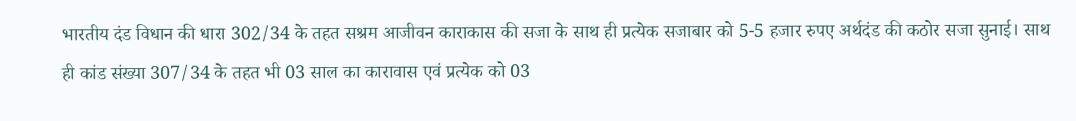भारतीय दंड विधान की धारा 302/34 के तहत सश्रम आजीवन काराकास की सजा के साथ ही प्रत्येक सजाबार को 5-5 हजार रुपए अर्थदंड की कठोर सजा सुनाई। साथ ही कांड संख्या 307/34 के तहत भी 03 साल का कारावास एवं प्रत्येक को 03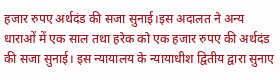हजार रुपए अर्थदंड की सजा सुनाई।इस अदालत ने अन्य धाराओं में एक साल तथा हरेक को एक हजार रुपए की अर्थदंड की सजा सुनाई। इस न्यायालय के न्यायाधीश द्वितीय द्वारा सुनाए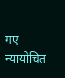गए न्यायोचित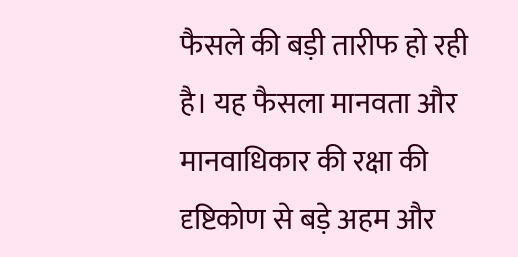फैसले की बड़ी तारीफ हो रही है। यह फैसला मानवता और मानवाधिकार की रक्षा की दृष्टिकोण से बड़े अहम और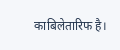काबिलेतारिफ है।